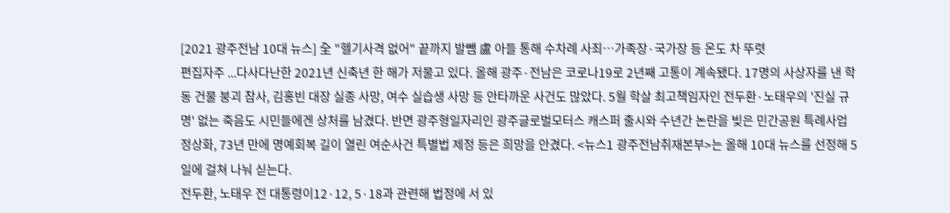[2021 광주전남 10대 뉴스] 全 "헬기사격 없어" 끝까지 발뺌 盧 아들 통해 수차례 사죄…가족장·국가장 등 온도 차 뚜렷
편집자주 ...다사다난한 2021년 신축년 한 해가 저물고 있다. 올해 광주·전남은 코로나19로 2년째 고통이 계속됐다. 17명의 사상자를 낸 학동 건물 붕괴 참사, 김홍빈 대장 실종 사망, 여수 실습생 사망 등 안타까운 사건도 많았다. 5월 학살 최고책임자인 전두환·노태우의 '진실 규명' 없는 죽음도 시민들에겐 상처를 남겼다. 반면 광주형일자리인 광주글로벌모터스 캐스퍼 출시와 수년간 논란을 빚은 민간공원 특례사업 정상화, 73년 만에 명예회복 길이 열린 여순사건 특별법 제정 등은 희망을 안겼다. <뉴스1 광주전남취재본부>는 올해 10대 뉴스를 선정해 5일에 걸쳐 나눠 싣는다.
전두환, 노태우 전 대통령이12·12, 5·18과 관련해 법정에 서 있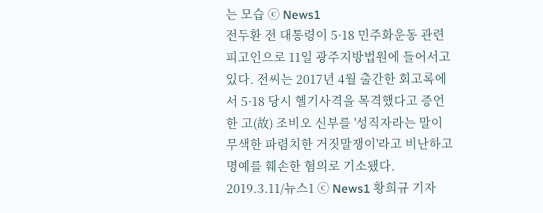는 모습 ⓒ News1
전두환 전 대통령이 5·18 민주화운동 관련 피고인으로 11일 광주지방법원에 들어서고 있다. 전씨는 2017년 4월 출간한 회고록에서 5·18 당시 헬기사격을 목격했다고 증언한 고(故) 조비오 신부를 '성직자라는 말이 무색한 파렴치한 거짓말쟁이'라고 비난하고 명예를 훼손한 혐의로 기소됐다. 2019.3.11/뉴스1 ⓒ News1 황희규 기자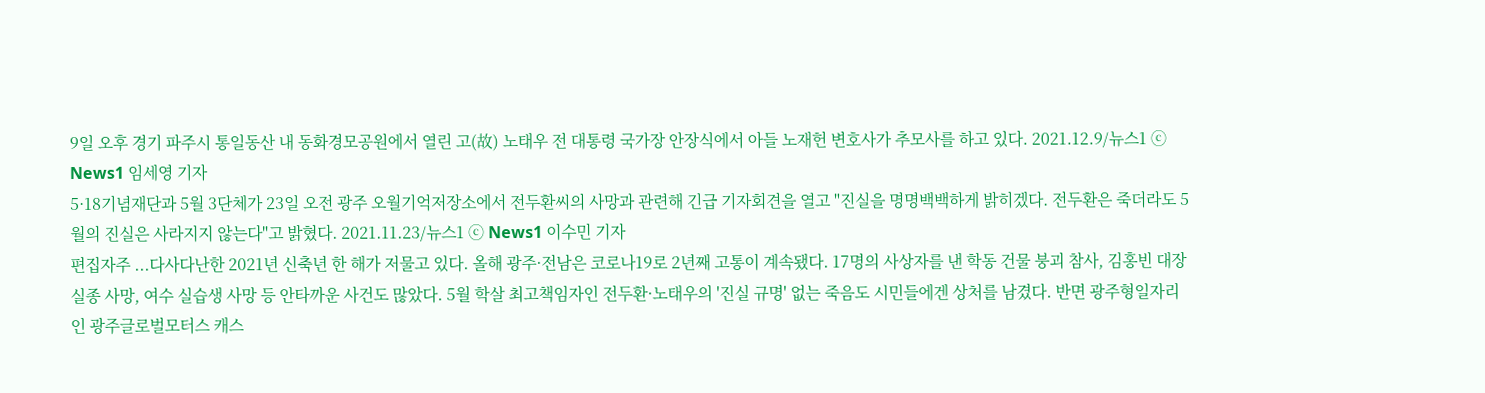9일 오후 경기 파주시 통일동산 내 동화경모공원에서 열린 고(故) 노태우 전 대통령 국가장 안장식에서 아들 노재헌 변호사가 추모사를 하고 있다. 2021.12.9/뉴스1 ⓒ News1 임세영 기자
5·18기념재단과 5월 3단체가 23일 오전 광주 오월기억저장소에서 전두환씨의 사망과 관련해 긴급 기자회견을 열고 "진실을 명명백백하게 밝히겠다. 전두환은 죽더라도 5월의 진실은 사라지지 않는다"고 밝혔다. 2021.11.23/뉴스1 ⓒ News1 이수민 기자
편집자주 ...다사다난한 2021년 신축년 한 해가 저물고 있다. 올해 광주·전남은 코로나19로 2년째 고통이 계속됐다. 17명의 사상자를 낸 학동 건물 붕괴 참사, 김홍빈 대장 실종 사망, 여수 실습생 사망 등 안타까운 사건도 많았다. 5월 학살 최고책임자인 전두환·노태우의 '진실 규명' 없는 죽음도 시민들에겐 상처를 남겼다. 반면 광주형일자리인 광주글로벌모터스 캐스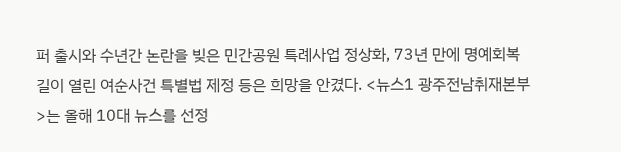퍼 출시와 수년간 논란을 빚은 민간공원 특례사업 정상화, 73년 만에 명예회복 길이 열린 여순사건 특별법 제정 등은 희망을 안겼다. <뉴스1 광주전남취재본부>는 올해 10대 뉴스를 선정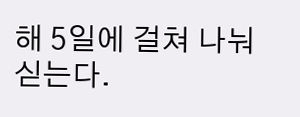해 5일에 걸쳐 나눠 싣는다.